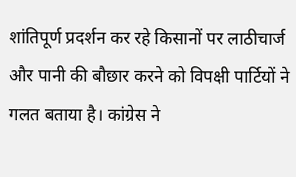शांतिपूर्ण प्रदर्शन कर रहे किसानों पर लाठीचार्ज और पानी की बौछार करने को विपक्षी पार्टियों ने गलत बताया है। कांग्रेस ने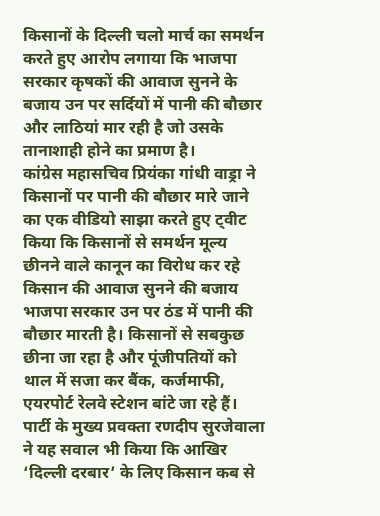किसानों के दिल्ली चलो मार्च का समर्थन करते हुए आरोप लगाया कि भाजपा सरकार कृषकों की आवाज सुनने के बजाय उन पर सर्दियों में पानी की बौछार और लाठियां मार रही है जो उसके तानाशाही होने का प्रमाण है।
कांग्रेस महासचिव प्रियंका गांधी वाड्रा ने किसानों पर पानी की बौछार मारे जाने का एक वीडियो साझा करते हुए ट्वीट किया कि किसानों से समर्थन मूल्य छीनने वाले कानून का विरोध कर रहे किसान की आवाज सुनने की बजाय भाजपा सरकार उन पर ठंड में पानी की बौछार मारती है। किसानों से सबकुछ छीना जा रहा है और पूंजीपतियों को थाल में सजा कर बैंक, कर्जमाफी, एयरपोर्ट रेलवे स्टेशन बांटे जा रहे हैं।
पार्टी के मुख्य प्रवक्ता रणदीप सुरजेवाला ने यह सवाल भी किया कि आखिर ‘दिल्ली दरबार’ के लिए किसान कब से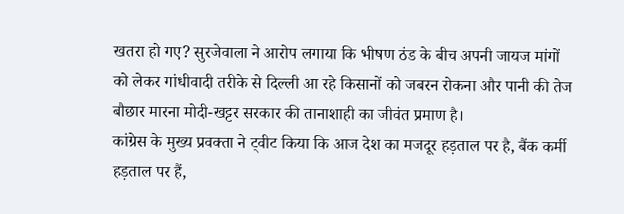खतरा हो गए? सुरजेवाला ने आरोप लगाया कि भीषण ठंड के बीच अपनी जायज मांगों को लेकर गांधीवादी तरीके से दिल्ली आ रहे किसानों को जबरन रोकना और पानी की तेज बौछार मारना मोदी-खट्टर सरकार की तानाशाही का जीवंत प्रमाण है।
कांग्रेस के मुख्य प्रवक्ता ने ट्वीट किया कि आज देश का मजदूर हड़ताल पर है, बैंक कर्मी हड़ताल पर हैं,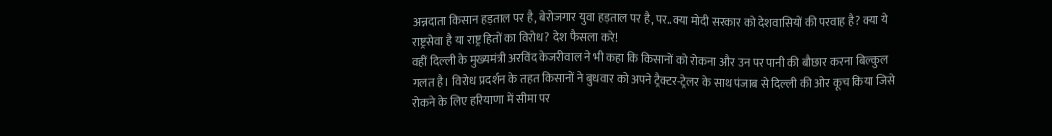अन्नदाता किसान हड़ताल पर है, बेरोजगार युवा हड़ताल पर है, पर..क्या मोदी सरकार को देशवासियों की परवाह है? क्या ये राष्ट्रसेवा है या राष्ट्र हितों का विरोध? देश फैसला करे!
वहीं दिल्ली के मुख्यमंत्री अरविंद केजरीवाल ने भी कहा कि किसानों को रोकना और उन पर पानी की बौछार करना बिल्कुल गलत है। विरोध प्रदर्शन के तहत किसानों ने बुधवार को अपने ट्रैक्टर-ट्रेलर के साथ पंजाब से दिल्ली की ओर कूच किया जिसे रोकने के लिए हरियाणा में सीमा पर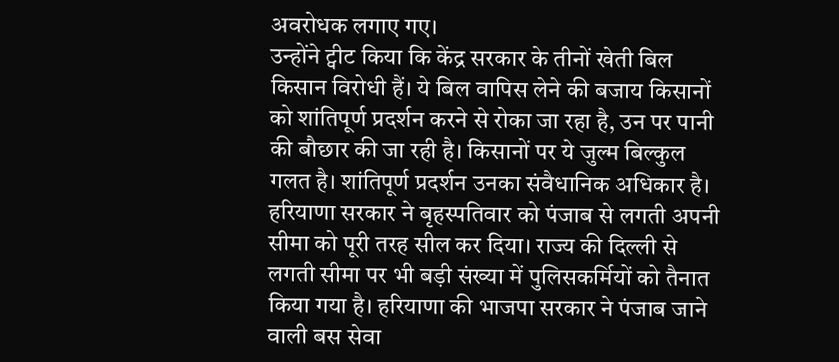अवरोधक लगाए गए।
उन्होंने ट्वीट किया कि केंद्र सरकार के तीनों खेती बिल किसान विरोधी हैं। ये बिल वापिस लेने की बजाय किसानों को शांतिपूर्ण प्रदर्शन करने से रोका जा रहा है, उन पर पानी की बौछार की जा रही है। किसानों पर ये जुल्म बिल्कुल गलत है। शांतिपूर्ण प्रदर्शन उनका संवैधानिक अधिकार है।
हरियाणा सरकार ने बृहस्पतिवार को पंजाब से लगती अपनी सीमा को पूरी तरह सील कर दिया। राज्य की दिल्ली से लगती सीमा पर भी बड़ी संख्या में पुलिसकर्मियों को तैनात किया गया है। हरियाणा की भाजपा सरकार ने पंजाब जाने वाली बस सेवा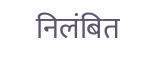निलंबित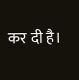कर दी है।